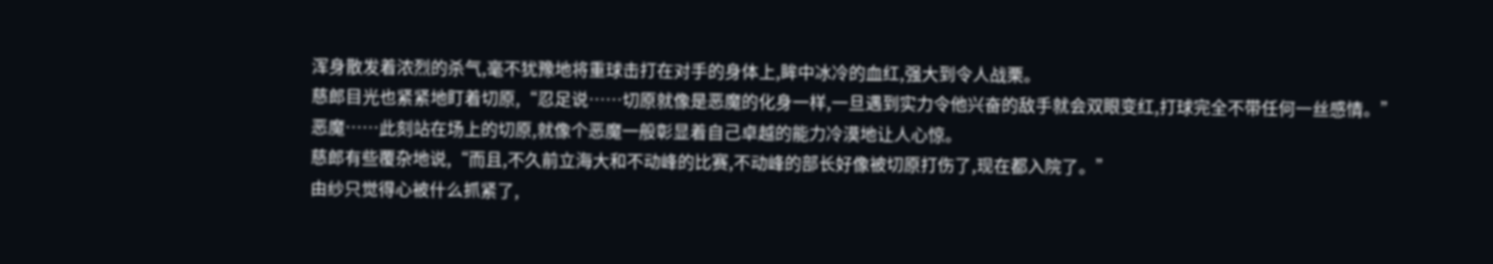浑身散发着浓烈的杀气,毫不犹豫地将重球击打在对手的身体上,眸中冰冷的血红,强大到令人战栗。
慈郎目光也紧紧地盯着切原,“忍足说……切原就像是恶魔的化身一样,一旦遇到实力令他兴奋的敌手就会双眼变红,打球完全不带任何一丝感情。”
恶魔……此刻站在场上的切原,就像个恶魔一般彰显着自己卓越的能力冷漠地让人心惊。
慈郎有些覆杂地说,“而且,不久前立海大和不动峰的比赛,不动峰的部长好像被切原打伤了,现在都入院了。”
由纱只觉得心被什么抓紧了,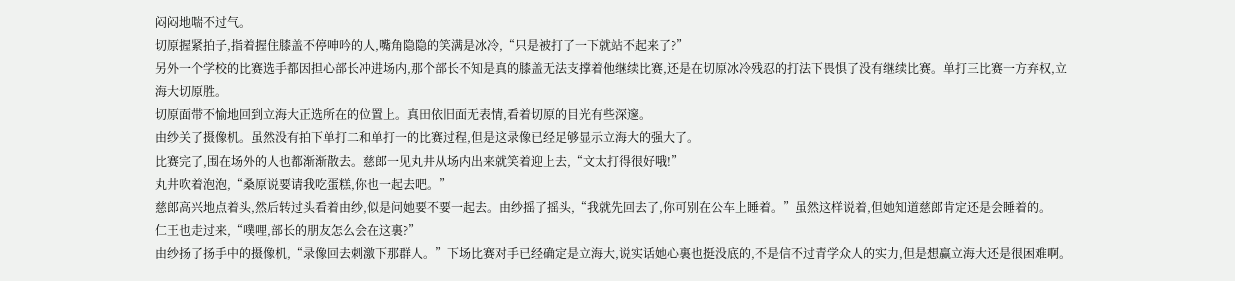闷闷地喘不过气。
切原握紧拍子,指着握住膝盖不停呻吟的人,嘴角隐隐的笑满是冰冷,“只是被打了一下就站不起来了?”
另外一个学校的比赛选手都因担心部长冲进场内,那个部长不知是真的膝盖无法支撑着他继续比赛,还是在切原冰冷残忍的打法下畏惧了没有继续比赛。单打三比赛一方弃权,立海大切原胜。
切原面带不愉地回到立海大正选所在的位置上。真田依旧面无表情,看着切原的目光有些深邃。
由纱关了摄像机。虽然没有拍下单打二和单打一的比赛过程,但是这录像已经足够显示立海大的强大了。
比赛完了,围在场外的人也都渐渐散去。慈郎一见丸井从场内出来就笑着迎上去,“文太打得很好哦!”
丸井吹着泡泡,“桑原说要请我吃蛋糕,你也一起去吧。”
慈郎高兴地点着头,然后转过头看着由纱,似是问她要不要一起去。由纱摇了摇头,“我就先回去了,你可别在公车上睡着。”虽然这样说着,但她知道慈郎肯定还是会睡着的。
仁王也走过来,“噗哩,部长的朋友怎么会在这裏?”
由纱扬了扬手中的摄像机,“录像回去刺激下那群人。”下场比赛对手已经确定是立海大,说实话她心裏也挺没底的,不是信不过青学众人的实力,但是想赢立海大还是很困难啊。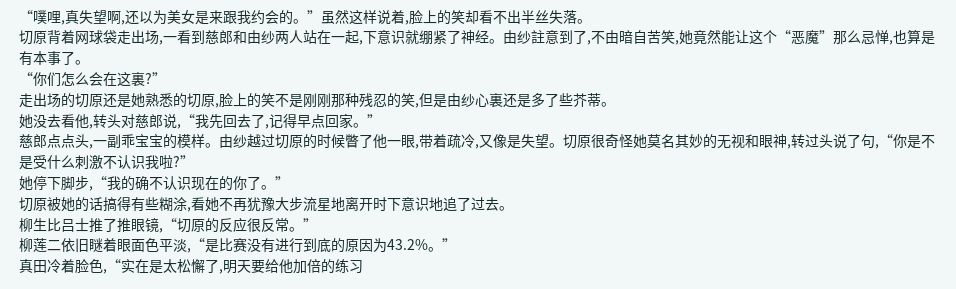“噗哩,真失望啊,还以为美女是来跟我约会的。”虽然这样说着,脸上的笑却看不出半丝失落。
切原背着网球袋走出场,一看到慈郎和由纱两人站在一起,下意识就绷紧了神经。由纱註意到了,不由暗自苦笑,她竟然能让这个“恶魔”那么忌惮,也算是有本事了。
“你们怎么会在这裏?”
走出场的切原还是她熟悉的切原,脸上的笑不是刚刚那种残忍的笑,但是由纱心裏还是多了些芥蒂。
她没去看他,转头对慈郎说,“我先回去了,记得早点回家。”
慈郎点点头,一副乖宝宝的模样。由纱越过切原的时候瞥了他一眼,带着疏冷,又像是失望。切原很奇怪她莫名其妙的无视和眼神,转过头说了句,“你是不是受什么刺激不认识我啦?”
她停下脚步,“我的确不认识现在的你了。”
切原被她的话搞得有些糊涂,看她不再犹豫大步流星地离开时下意识地追了过去。
柳生比吕士推了推眼镜,“切原的反应很反常。”
柳莲二依旧瞇着眼面色平淡,“是比赛没有进行到底的原因为43.2%。”
真田冷着脸色,“实在是太松懈了,明天要给他加倍的练习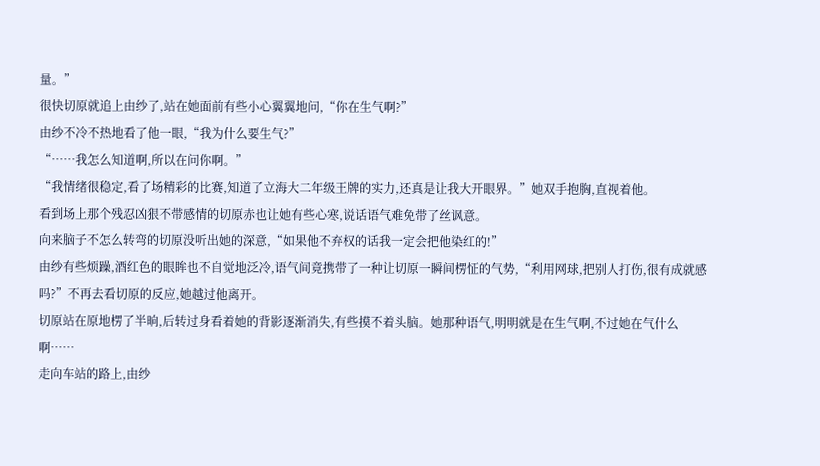量。”
很快切原就追上由纱了,站在她面前有些小心翼翼地问,“你在生气啊?”
由纱不冷不热地看了他一眼,“我为什么要生气?”
“……我怎么知道啊,所以在问你啊。”
“我情绪很稳定,看了场精彩的比赛,知道了立海大二年级王牌的实力,还真是让我大开眼界。”她双手抱胸,直视着他。
看到场上那个残忍凶狠不带感情的切原赤也让她有些心寒,说话语气难免带了丝讽意。
向来脑子不怎么转弯的切原没听出她的深意,“如果他不弃权的话我一定会把他染红的!”
由纱有些烦躁,酒红色的眼眸也不自觉地泛冷,语气间竟携带了一种让切原一瞬间楞怔的气势,“利用网球,把别人打伤,很有成就感吗?”不再去看切原的反应,她越过他离开。
切原站在原地楞了半晌,后转过身看着她的背影逐渐消失,有些摸不着头脑。她那种语气,明明就是在生气啊,不过她在气什么啊……
走向车站的路上,由纱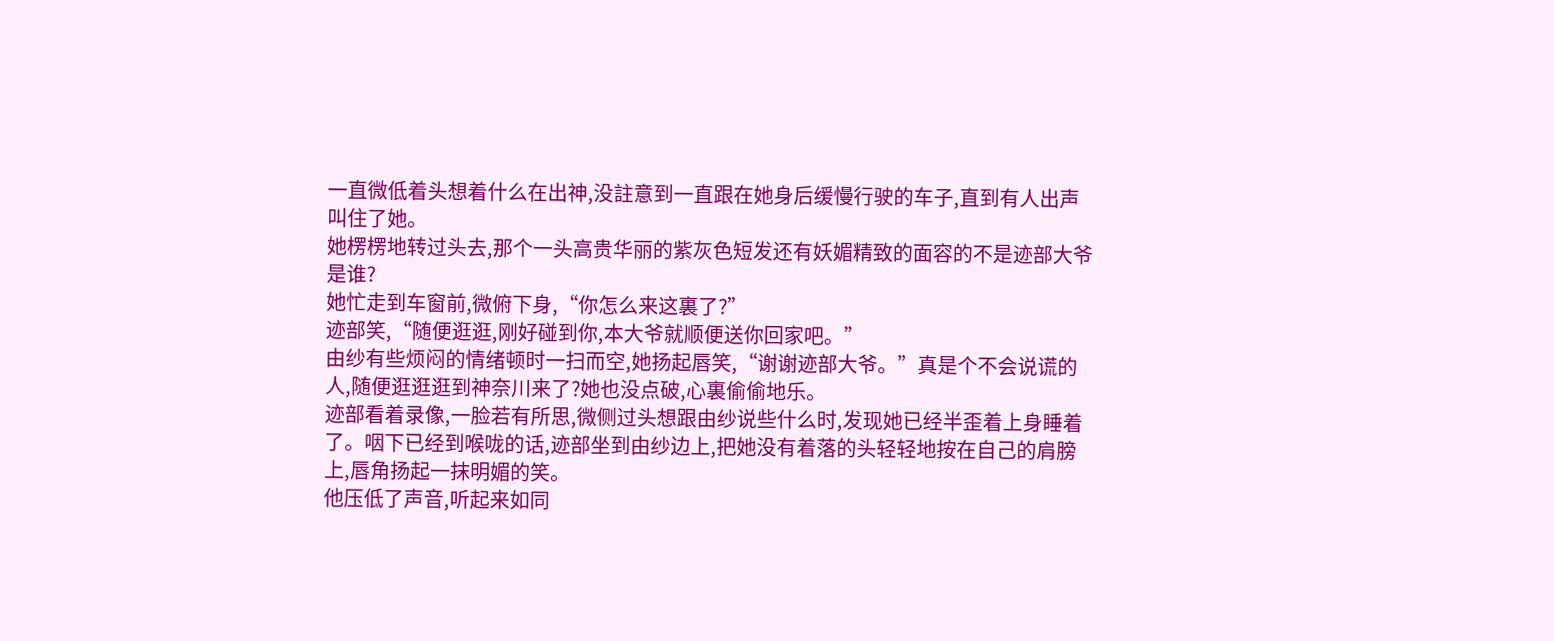一直微低着头想着什么在出神,没註意到一直跟在她身后缓慢行驶的车子,直到有人出声叫住了她。
她楞楞地转过头去,那个一头高贵华丽的紫灰色短发还有妖媚精致的面容的不是迹部大爷是谁?
她忙走到车窗前,微俯下身,“你怎么来这裏了?”
迹部笑,“随便逛逛,刚好碰到你,本大爷就顺便送你回家吧。”
由纱有些烦闷的情绪顿时一扫而空,她扬起唇笑,“谢谢迹部大爷。”真是个不会说谎的人,随便逛逛逛到神奈川来了?她也没点破,心裏偷偷地乐。
迹部看着录像,一脸若有所思,微侧过头想跟由纱说些什么时,发现她已经半歪着上身睡着了。咽下已经到喉咙的话,迹部坐到由纱边上,把她没有着落的头轻轻地按在自己的肩膀上,唇角扬起一抹明媚的笑。
他压低了声音,听起来如同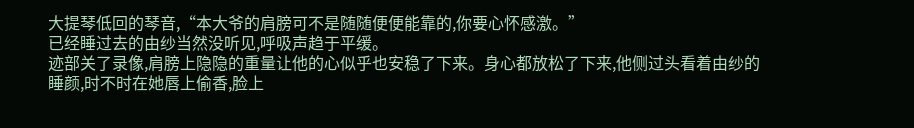大提琴低回的琴音,“本大爷的肩膀可不是随随便便能靠的,你要心怀感激。”
已经睡过去的由纱当然没听见,呼吸声趋于平缓。
迹部关了录像,肩膀上隐隐的重量让他的心似乎也安稳了下来。身心都放松了下来,他侧过头看着由纱的睡颜,时不时在她唇上偷香,脸上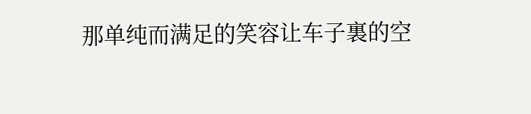那单纯而满足的笑容让车子裏的空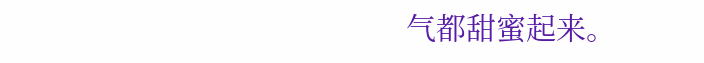气都甜蜜起来。